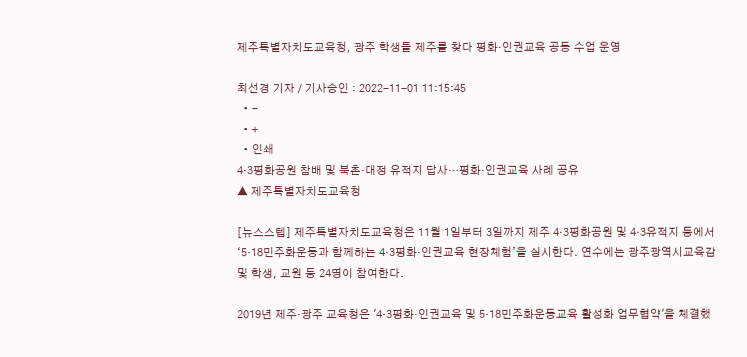제주특별자치도교육청, 광주 학생들 제주를 찾다 평화·인권교육 공동 수업 운영

최선경 기자 / 기사승인 : 2022-11-01 11:15:45
  • -
  • +
  • 인쇄
4‧3평화공원 참배 및 북촌‧대정 유적지 답사…평화‧인권교육 사례 공유
▲ 제주특별자치도교육청

[뉴스스텝] 제주특별자치도교육청은 11월 1일부터 3일까지 제주 4·3평화공원 및 4·3유적지 등에서‘5·18민주화운동과 함께하는 4‧3평화‧인권교육 현장체험’을 실시한다. 연수에는 광주광역시교육감 및 학생, 교원 등 24명이 참여한다.

2019년 제주‧광주 교육청은 '4·3평화·인권교육 및 5·18민주화운동교육 활성화 업무협약'을 체결했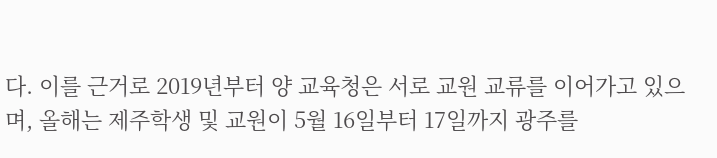다. 이를 근거로 2019년부터 양 교육청은 서로 교원 교류를 이어가고 있으며, 올해는 제주학생 및 교원이 5월 16일부터 17일까지 광주를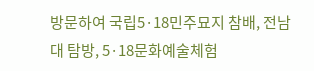방문하여 국립5·18민주묘지 참배, 전남대 탐방, 5·18문화예술체험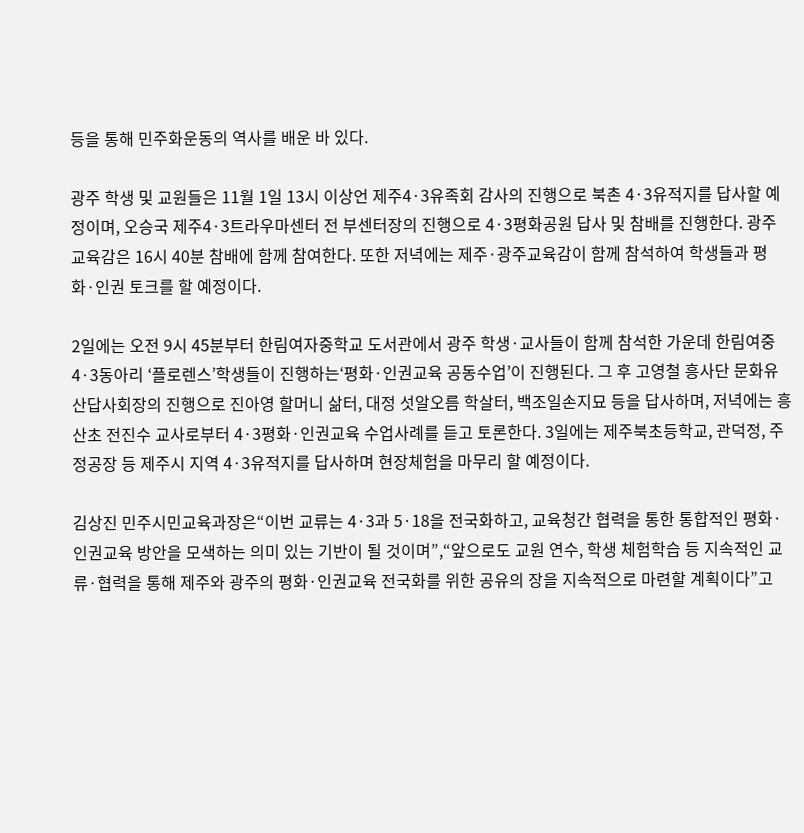등을 통해 민주화운동의 역사를 배운 바 있다.

광주 학생 및 교원들은 11월 1일 13시 이상언 제주4·3유족회 감사의 진행으로 북촌 4·3유적지를 답사할 예정이며, 오승국 제주4·3트라우마센터 전 부센터장의 진행으로 4·3평화공원 답사 및 참배를 진행한다. 광주교육감은 16시 40분 참배에 함께 참여한다. 또한 저녁에는 제주·광주교육감이 함께 참석하여 학생들과 평화·인권 토크를 할 예정이다.

2일에는 오전 9시 45분부터 한림여자중학교 도서관에서 광주 학생·교사들이 함께 참석한 가운데 한림여중 4·3동아리 ‘플로렌스’학생들이 진행하는‘평화·인권교육 공동수업’이 진행된다. 그 후 고영철 흥사단 문화유산답사회장의 진행으로 진아영 할머니 삶터, 대정 섯알오름 학살터, 백조일손지묘 등을 답사하며, 저녁에는 흥산초 전진수 교사로부터 4·3평화·인권교육 수업사례를 듣고 토론한다. 3일에는 제주북초등학교, 관덕정, 주정공장 등 제주시 지역 4·3유적지를 답사하며 현장체험을 마무리 할 예정이다.

김상진 민주시민교육과장은“이번 교류는 4·3과 5·18을 전국화하고, 교육청간 협력을 통한 통합적인 평화·인권교육 방안을 모색하는 의미 있는 기반이 될 것이며”,“앞으로도 교원 연수, 학생 체험학습 등 지속적인 교류·협력을 통해 제주와 광주의 평화·인권교육 전국화를 위한 공유의 장을 지속적으로 마련할 계획이다”고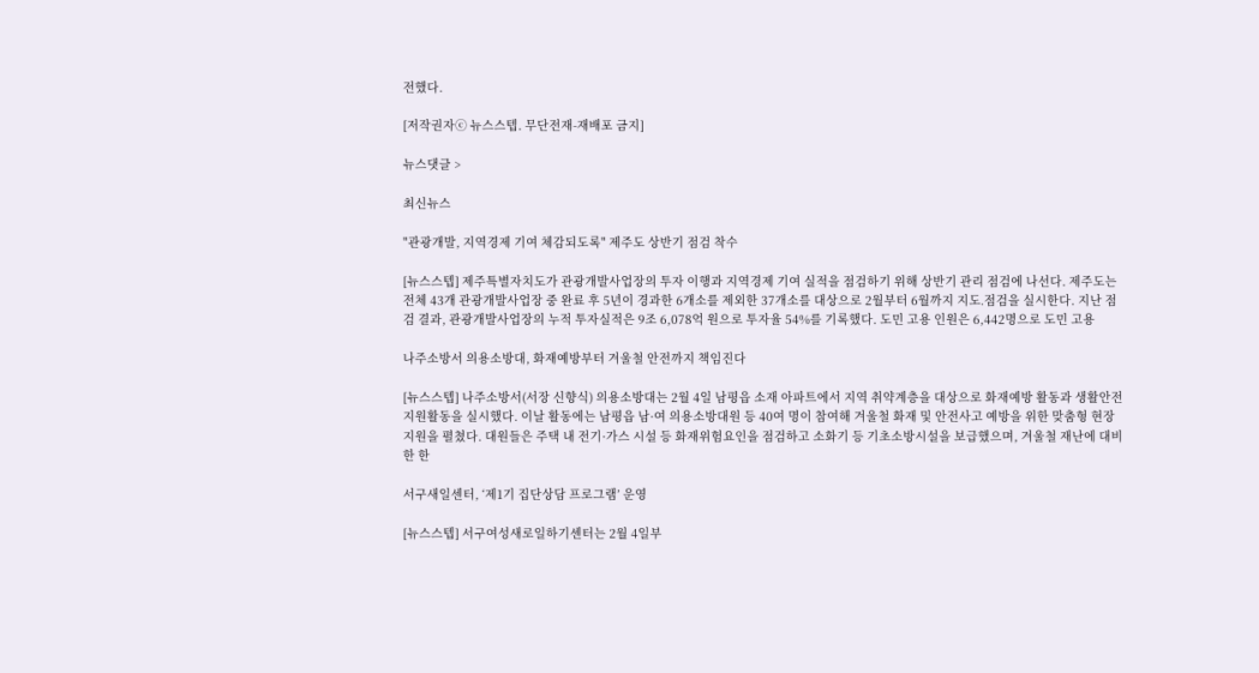전했다.

[저작권자ⓒ 뉴스스텝. 무단전재-재배포 금지]

뉴스댓글 >

최신뉴스

"관광개발, 지역경제 기여 체감되도록" 제주도 상반기 점검 착수

[뉴스스텝] 제주특별자치도가 관광개발사업장의 투자 이행과 지역경제 기여 실적을 점검하기 위해 상반기 관리 점검에 나선다. 제주도는 전체 43개 관광개발사업장 중 완료 후 5년이 경과한 6개소를 제외한 37개소를 대상으로 2월부터 6월까지 지도․점검을 실시한다. 지난 점검 결과, 관광개발사업장의 누적 투자실적은 9조 6,078억 원으로 투자율 54%를 기록했다. 도민 고용 인원은 6,442명으로 도민 고용

나주소방서 의용소방대, 화재예방부터 겨울철 안전까지 책임진다

[뉴스스텝] 나주소방서(서장 신향식) 의용소방대는 2월 4일 남평읍 소재 아파트에서 지역 취약계층을 대상으로 화재예방 활동과 생활안전 지원활동을 실시했다. 이날 활동에는 남평읍 남·여 의용소방대원 등 40여 명이 참여해 겨울철 화재 및 안전사고 예방을 위한 맞춤형 현장 지원을 펼쳤다. 대원들은 주택 내 전기·가스 시설 등 화재위험요인을 점검하고 소화기 등 기초소방시설을 보급했으며, 겨울철 재난에 대비한 한

서구새일센터, ‘제1기 집단상담 프로그램’ 운영

[뉴스스텝] 서구여성새로일하기센터는 2월 4일부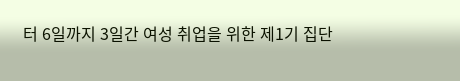터 6일까지 3일간 여성 취업을 위한 제1기 집단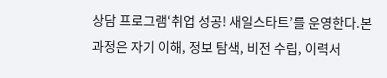상담 프로그램‘취업 성공! 새일스타트’를 운영한다.본 과정은 자기 이해, 정보 탐색, 비전 수립, 이력서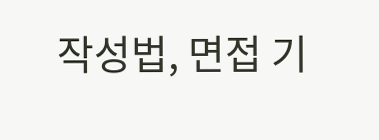작성법, 면접 기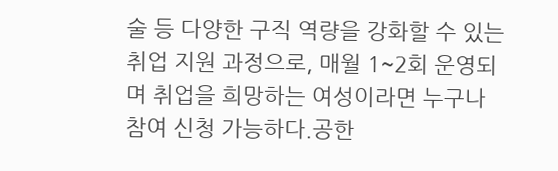술 등 다양한 구직 역량을 강화할 수 있는 취업 지원 과정으로, 매월 1~2회 운영되며 취업을 희망하는 여성이라면 누구나 참여 신청 가능하다.공한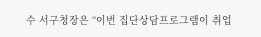수 서구청장은 “이번 집단상담프로그램이 취업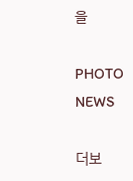을

PHOTO NEWS

더보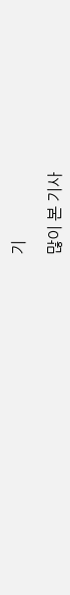기

많이 본 기사